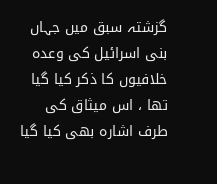گزشتہ سبق میں جہاں بنی اسرائیل کی وعدہ خلافیوں کا ذکر کیا گیا تھا ، اس میثاق کی طرف اشارہ بھی کیا گیا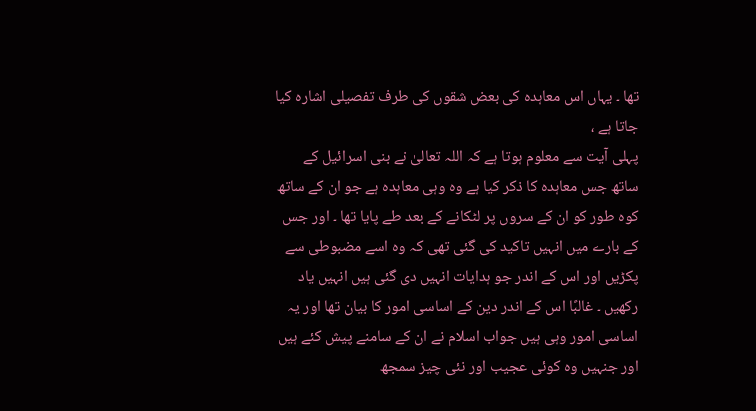تھا ۔ یہاں اس معاہدہ کی بعض شقوں کی طرف تفصیلی اشارہ کیا جاتا ہے ،
پہلی آیت سے معلوم ہوتا ہے کہ اللہ تعالیٰ نے بنی اسرائیل کے ساتھ جس معاہدہ کا ذکر کیا ہے وہ وہی معاہدہ ہے جو ان کے ساتھ کوہ طور کو ان کے سروں پر لٹکانے کے بعد طے پایا تھا ۔ اور جس کے بارے میں انہیں تاکید کی گئی تھی کہ وہ اسے مضبوطی سے پکڑیں اور اس کے اندر جو ہدایات انہیں دی گئی ہیں انہیں یاد رکھیں ۔ غالبًا اس کے اندر دین کے اساسی امور کا بیان تھا اور یہ اساسی امور وہی ہیں جواب اسلام نے ان کے سامنے پیش کئے ہیں اور جنہیں وہ کوئی عجیب اور نئی چیز سمجھ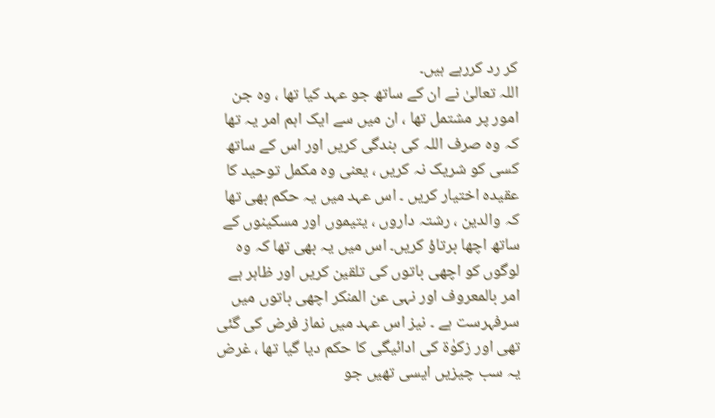کر رد کررہے ہیں۔
اللہ تعالیٰ نے ان کے ساتھ جو عہد کیا تھا ، وہ جن امور پر مشتمل تھا ، ان میں سے ایک اہم امر یہ تھا کہ وہ صرف اللہ کی بندگی کریں اور اس کے ساتھ کسی کو شریک نہ کریں ، یعنی وہ مکمل توحید کا عقیدہ اختیار کریں ۔ اس عہد میں یہ حکم بھی تھا کہ والدین ، رشتہ داروں ، یتیموں اور مسکینوں کے ساتھ اچھا برتاؤ کریں۔ اس میں یہ بھی تھا کہ وہ لوگوں کو اچھی باتوں کی تلقین کریں اور ظاہر ہے امر بالمعروف اور نہی عن المنکر اچھی باتوں میں سرفہرست ہے ۔ نیز اس عہد میں نماز فرض کی گئی تھی اور زکوٰۃ کی ادائیگی کا حکم دیا گیا تھا ، غرض یہ سب چیزیں ایسی تھیں جو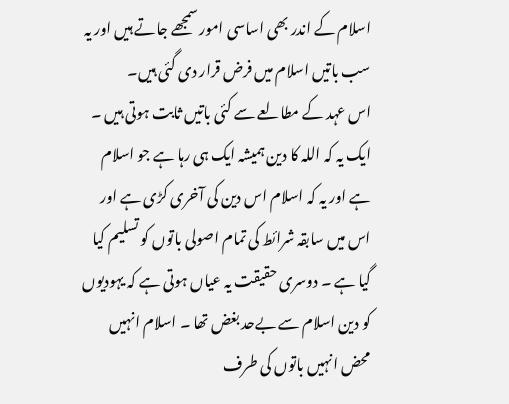اسلام کے اندر بھی اساسی امور سمجھے جاتے ہیں اور یہ سب باتیں اسلام میں فرض قرار دی گئی ہیں۔
اس عہد کے مطالعے سے کئی باتیں ثابت ہوتی ہیں ۔
ایک یہ کہ اللہ کا دین ہمیشہ ایک ہی رہا ہے جو اسلام ہے اور یہ کہ اسلام اس دین کی آخری کڑی ہے اور اس میں سابقہ شرائط کی تمام اصولی باتوں کو تسلیم کیا گیا ہے ۔ دوسری حقیقت یہ عیاں ہوتی ہے کہ یہودیوں کو دین اسلام سے بےحد بغض تھا ۔ اسلام انہیں محض انہیں باتوں کی طرف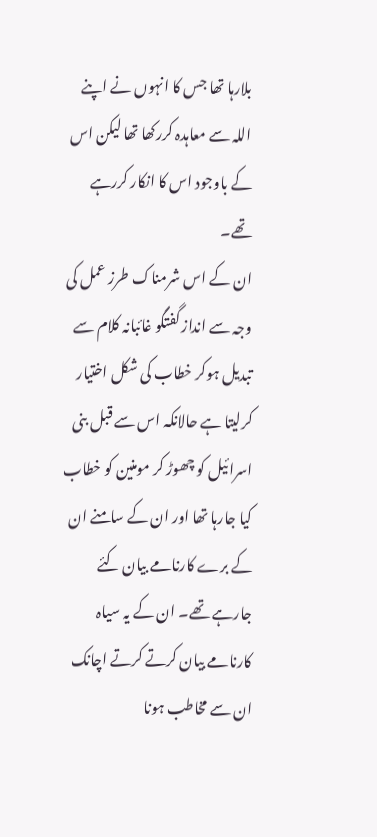بلارہا تھا جس کا انہوں نے اپنے اللہ سے معاہدہ کررکھا تھا لیکن اس کے باوجود اس کا انکار کررہے تھے۔
ان کے اس شرمناک طرز عمل کی وجہ سے انداز گفتگو غائبانہ کلام سے تبدیل ہوکر خطاب کی شکل اختیار کرلیتا ہے حالانکہ اس سے قبل بنی اسرائیل کو چھوڑ کر مومنین کو خطاب کیا جارہا تھا اور ان کے سامنے ان کے برے کارنامے بیان کئے جارہے تھے۔ ان کے یہ سیاہ کارنامے بیان کرتے کرتے اچانک ان سے مخاطب ہونا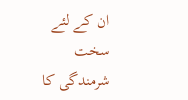ان کے لئے سخت شرمندگی کا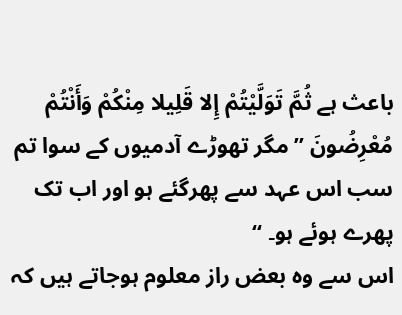باعث ہے ثُمَّ تَوَلَّيْتُمْ إِلا قَلِيلا مِنْكُمْ وَأَنْتُمْ مُعْرِضُونَ ” مگر تھوڑے آدمیوں کے سوا تم سب اس عہد سے پھرگئے ہو اور اب تک پھرے ہوئے ہو۔ “
اس سے وہ بعض راز معلوم ہوجاتے ہیں کہ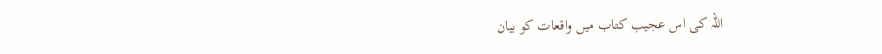اللہ کی اس عجیب کتاب میں واقعات کو بیان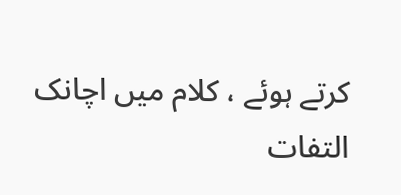کرتے ہوئے ، کلام میں اچانک التفات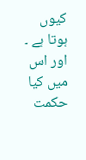کیوں ہوتا ہے ۔ اور اس میں کیا حکمت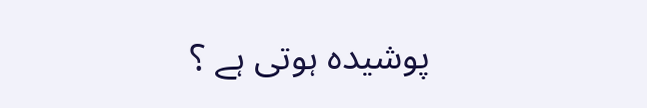پوشیدہ ہوتی ہے ؟